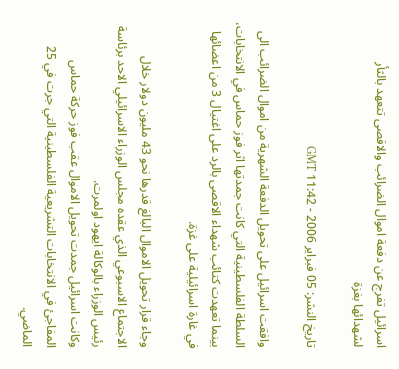اسرائيل تفرج عن دفعة اموال الضرائب والاقصى تتعهد بالثأر لشهدائها بغزة

تاريخ النشر: 05 فبراير 2006 - 11:42 GMT

وافقت اسرائيل على تحويل الدفعة الشهرية من اموال الضرائب الى السلطة الفلسطينية التي كانت جمدتها اثر فوز حماس في الانتخابات، بينما تعهدت كتائب شهداء الاقصى بالرد على اغتيال 3 من اعضائها في غارة اسرائيلية على غزة.

وجاء قرار تحويل الاموال البالغ قدرها نحو 43 مليون دولار خلال الاجتماع الاسبوعي الذي عقده مجلس الوزراء الاسرائيلي الاحد برئاسة رئيس الوزراء بالوكالة ايهود اولمرت.
وكانت اسرائيل جمدت تحويل الاموال عقب فوز حركة حماس المفاجئ في الانتخابات التشريعية الفلسطينية التي جرت في 25 الماضي.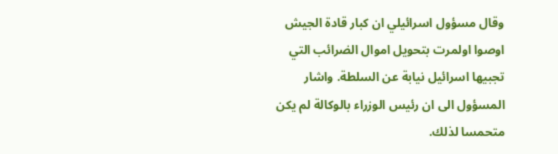وقال مسؤول اسرائيلي ان كبار قادة الجيش اوصوا اولمرت بتحويل اموال الضرائب التي تجبيها اسرائيل نيابة عن السلطة. واشار المسؤول الى ان رئيس الوزراء بالوكالة لم يكن متحمسا لذلك.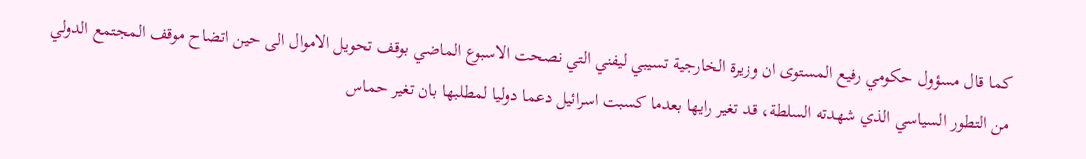كما قال مسؤول حكومي رفيع المستوى ان وزيرة الخارجية تسيبي ليفني التي نصحت الاسبوع الماضي بوقف تحويل الاموال الى حين اتضاح موقف المجتمع الدولي من التطور السياسي الذي شهدته السلطة، قد تغير رايها بعدما كسبت اسرائيل دعما دوليا لمطلبها بان تغير حماس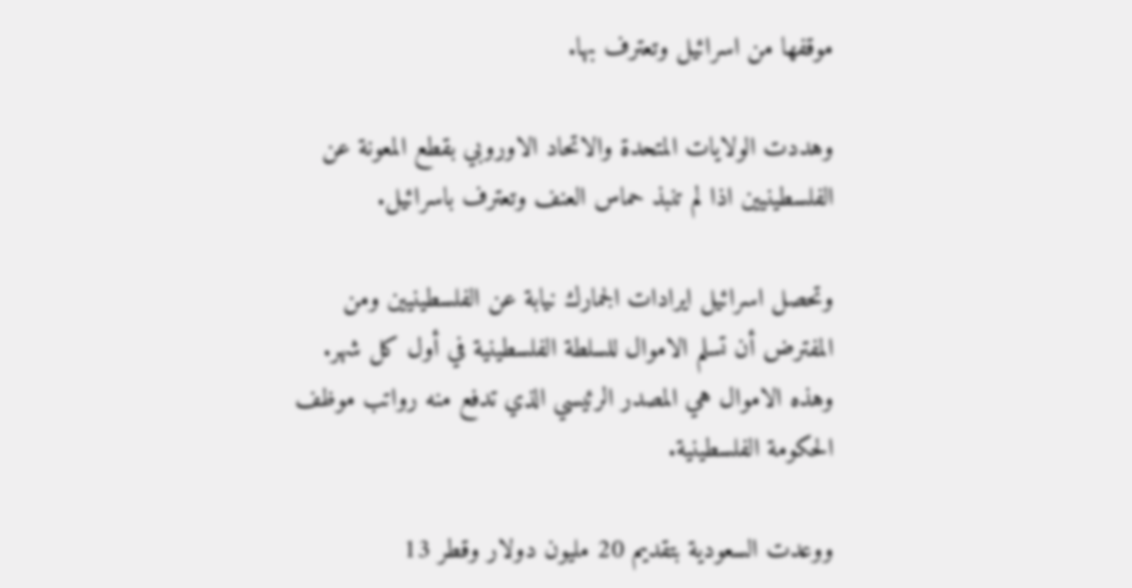موقفها من اسرائيل وتعترف بها.

وهددت الولايات المتحدة والاتحاد الاوروبي بقطع المعونة عن الفلسطينيين اذا لم تنبذ حماس العنف وتعترف باسرائيل.

وتحصل اسرائيل ايرادات الجمارك نيابة عن الفلسطينيين ومن المفترض أن تسلم الاموال للسلطة الفلسطينية في أول كل شهر. وهذه الاموال هي المصدر الرئيسي الذي تدفع منه رواتب موظف الحكومة الفلسطينية.

ووعدت السعودية بتقديم 20 مليون دولار وقطر 13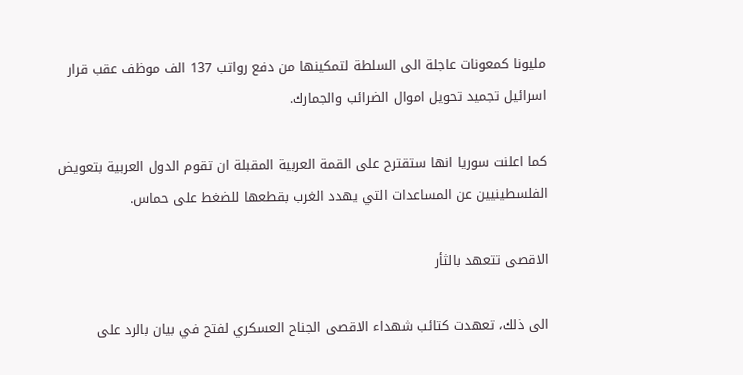مليونا كمعونات عاجلة الى السلطة لتمكينها من دفع رواتب 137 الف موظف عقب قرار اسرائيل تجميد تحويل اموال الضرائب والجمارك.

كما اعلنت سوريا انها ستقترح على القمة العربية المقبلة ان تقوم الدول العربية بتعويض الفلسطينيين عن المساعدات التي يهدد الغرب بقطعها للضغط على حماس.

الاقصى تتعهد بالثأر

الى ذلك، تعهدت كتائب شهداء الاقصى الجناح العسكري لفتح في بيان بالرد على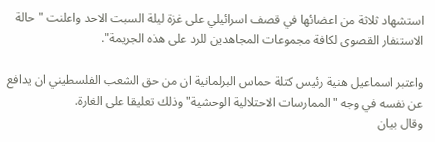استشهاد ثلاثة من اعضائها في قصف اسرائيلي على غزة ليلة السبت الاحد واعلنت "حالة الاستنفار القصوى لكافة مجموعات المجاهدين للرد على هذه الجريمة".

واعتبر اسماعيل هنية رئيس كتلة حماس البرلمانية ان من حق الشعب الفلسطيني ان يدافع عن نفسه في وجه "الممارسات الاحتلالية الوحشية" وذلك تعليقا على الغارة.
وقال بيان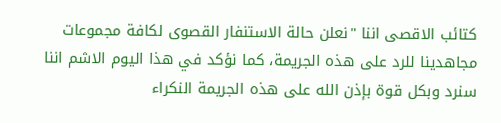كتائب الاقصى اننا "نعلن حالة الاستنفار القصوى لكافة مجموعات مجاهدينا للرد على هذه الجريمة، كما نؤكد في هذا اليوم الاشم اننا سنرد وبكل قوة بإذن الله على هذه الجريمة النكراء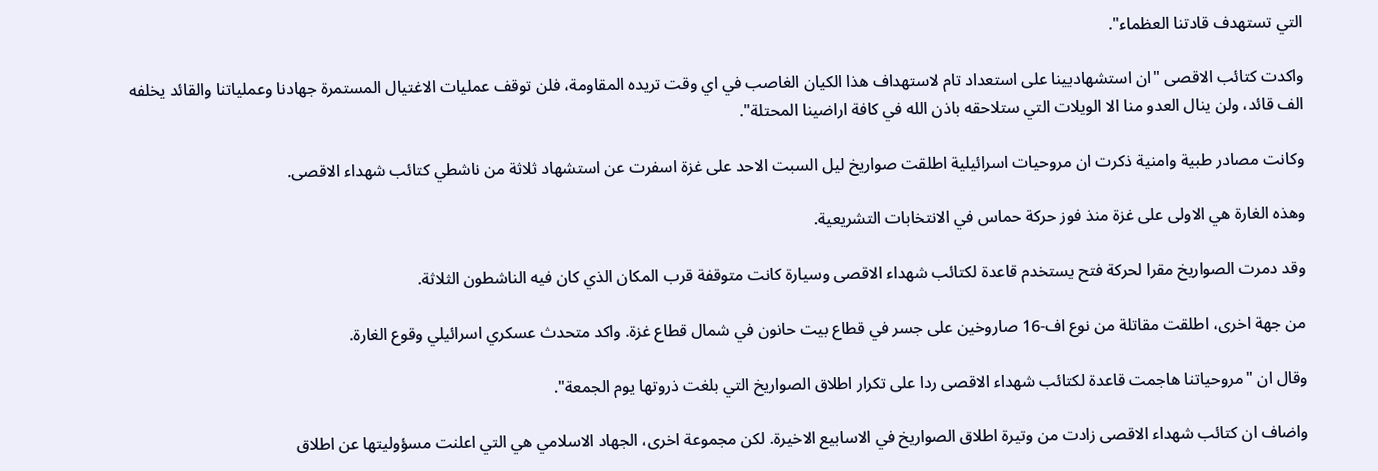التي تستهدف قادتنا العظماء".

واكدت كتائب الاقصى "ان استشهاديينا على استعداد تام لاستهداف هذا الكيان الغاصب في اي وقت تريده المقاومة، فلن توقف عمليات الاغتيال المستمرة جهادنا وعملياتنا والقائد يخلفه الف قائد، ولن ينال العدو منا الا الويلات التي ستلاحقه باذن الله في كافة اراضينا المحتلة".

وكانت مصادر طبية وامنية ذكرت ان مروحيات اسرائيلية اطلقت صواريخ ليل السبت الاحد على غزة اسفرت عن استشهاد ثلاثة من ناشطي كتائب شهداء الاقصى.

وهذه الغارة هي الاولى على غزة منذ فوز حركة حماس في الانتخابات التشريعية.

وقد دمرت الصواريخ مقرا لحركة فتح يستخدم قاعدة لكتائب شهداء الاقصى وسيارة كانت متوقفة قرب المكان الذي كان فيه الناشطون الثلاثة.

من جهة اخرى، اطلقت مقاتلة من نوع اف-16 صاروخين على جسر في قطاع بيت حانون في شمال قطاع غزة. واكد متحدث عسكري اسرائيلي وقوع الغارة.

وقال ان "مروحياتنا هاجمت قاعدة لكتائب شهداء الاقصى ردا على تكرار اطلاق الصواريخ التي بلغت ذروتها يوم الجمعة".

واضاف ان كتائب شهداء الاقصى زادت من وتيرة اطلاق الصواريخ في الاسابيع الاخيرة. لكن مجموعة اخرى، الجهاد الاسلامي هي التي اعلنت مسؤوليتها عن اطلاق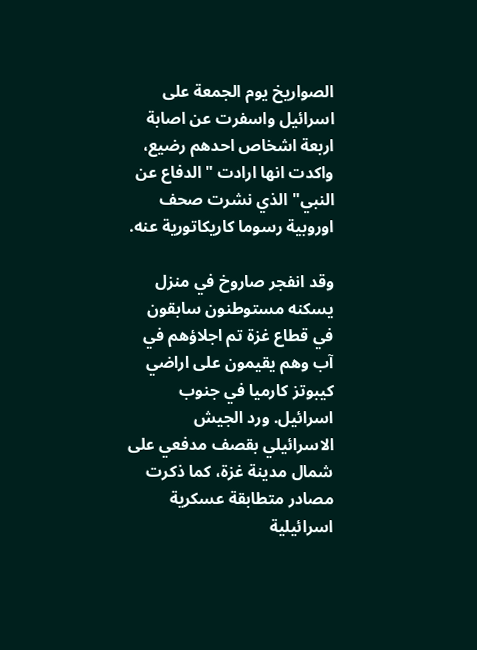الصواريخ يوم الجمعة على اسرائيل واسفرت عن اصابة اربعة اشخاص احدهم رضيع، واكدت انها ارادت "الدفاع عن النبي" الذي نشرت صحف اوروبية رسوما كاريكاتورية عنه.

وقد انفجر صاروخ في منزل يسكنه مستوطنون سابقون في قطاع غزة تم اجلاؤهم في آب وهم يقيمون على اراضي كيبوتز كارميا في جنوب اسرائيل. ورد الجيش الاسرائيلي بقصف مدفعي على شمال مدينة غزة، كما ذكرت مصادر متطابقة عسكرية اسرائيلية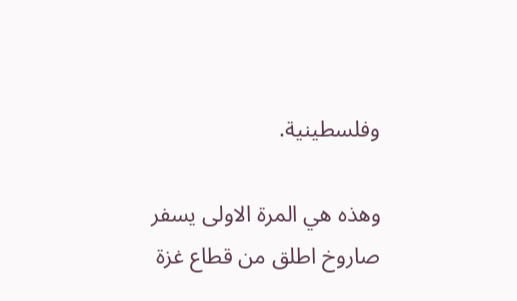وفلسطينية.

وهذه هي المرة الاولى يسفر صاروخ اطلق من قطاع غزة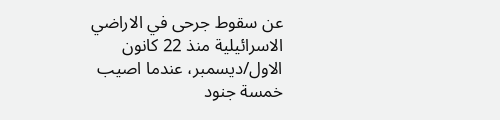عن سقوط جرحى في الاراضي الاسرائيلية منذ 22 كانون الاول/ديسمبر، عندما اصيب خمسة جنود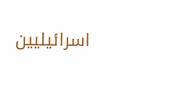اسرائيليين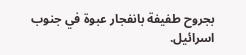بجروح طفيفة بانفجار عبوة في جنوب اسرائيل.